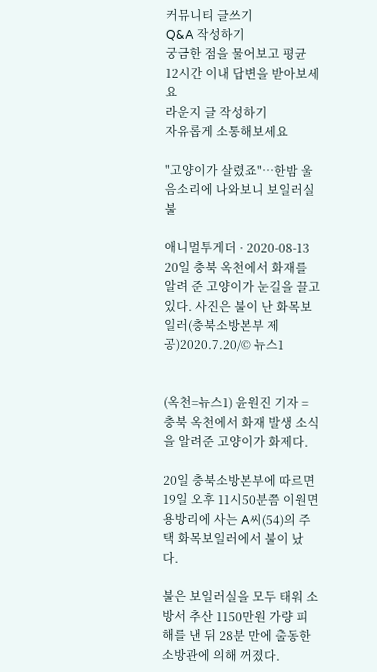커뮤니티 글쓰기
Q&A 작성하기
궁금한 점을 물어보고 평균 12시간 이내 답변을 받아보세요
라운지 글 작성하기
자유롭게 소통해보세요

"고양이가 살렸죠"…한밤 울음소리에 나와보니 보일러실 불

애니멀투게더 · 2020-08-13
20일 충북 옥천에서 화재를 알려 준 고양이가 눈길을 끌고 있다. 사진은 불이 난 화목보일러(충북소방본부 제공)2020.7.20/© 뉴스1


(옥천=뉴스1) 윤원진 기자 = 충북 옥천에서 화재 발생 소식을 알려준 고양이가 화제다.

20일 충북소방본부에 따르면 19일 오후 11시50분쯤 이원면 용방리에 사는 A씨(54)의 주택 화목보일러에서 불이 났다.

불은 보일러실을 모두 태워 소방서 추산 1150만원 가량 피해를 낸 뒤 28분 만에 출동한 소방관에 의해 꺼졌다.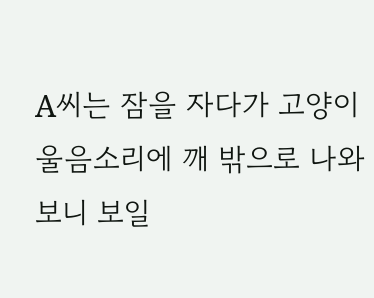A씨는 잠을 자다가 고양이 울음소리에 깨 밖으로 나와 보니 보일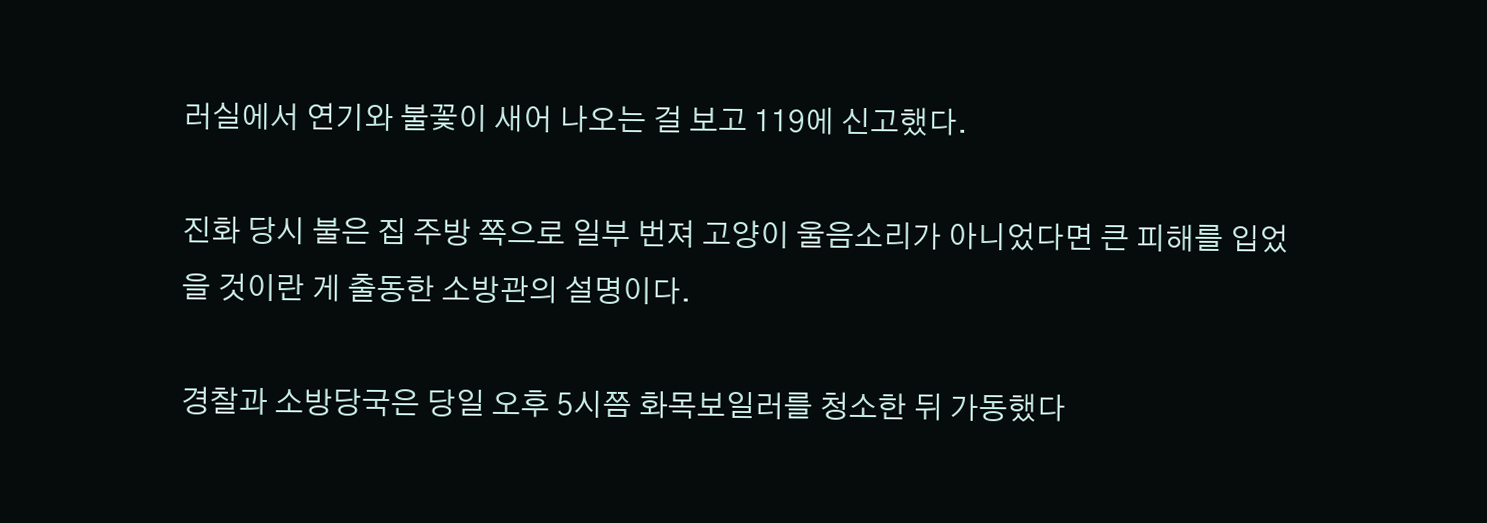러실에서 연기와 불꽃이 새어 나오는 걸 보고 119에 신고했다.

진화 당시 불은 집 주방 쪽으로 일부 번져 고양이 울음소리가 아니었다면 큰 피해를 입었을 것이란 게 출동한 소방관의 설명이다.

경찰과 소방당국은 당일 오후 5시쯤 화목보일러를 청소한 뒤 가동했다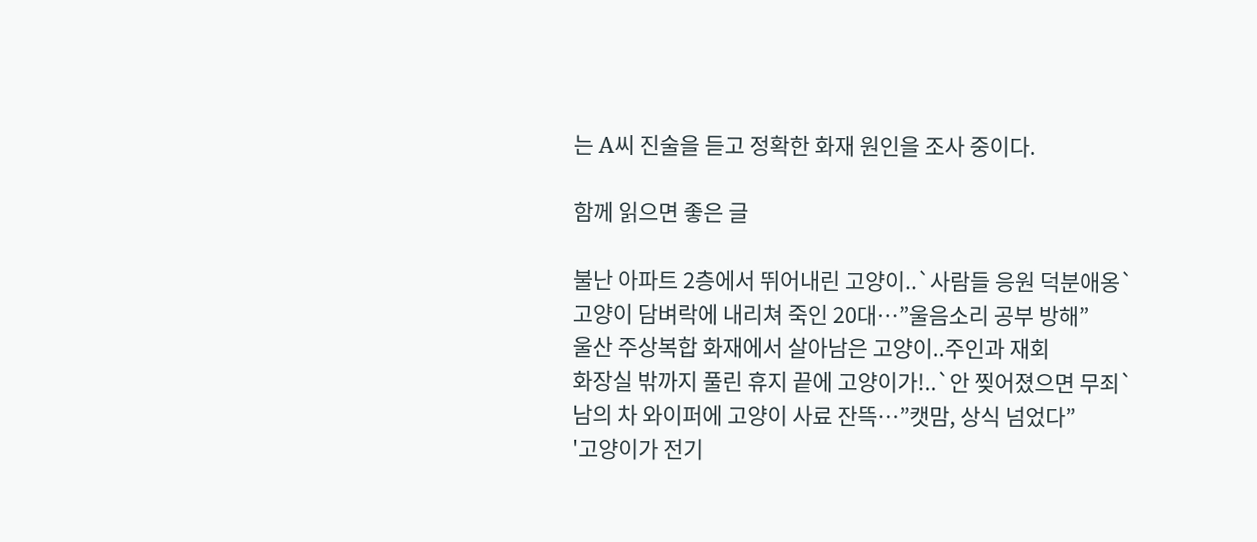는 A씨 진술을 듣고 정확한 화재 원인을 조사 중이다.

함께 읽으면 좋은 글

불난 아파트 2층에서 뛰어내린 고양이..`사람들 응원 덕분애옹`
고양이 담벼락에 내리쳐 죽인 20대…”울음소리 공부 방해”
울산 주상복합 화재에서 살아남은 고양이..주인과 재회
화장실 밖까지 풀린 휴지 끝에 고양이가!..`안 찢어졌으면 무죄`
남의 차 와이퍼에 고양이 사료 잔뜩…”캣맘, 상식 넘었다”
'고양이가 전기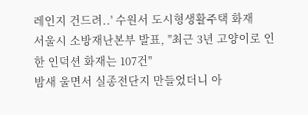레인지 건드려..' 수원서 도시형생활주택 화재
서울시 소방재난본부 발표, "최근 3년 고양이로 인한 인덕션 화재는 107건"
밤새 울면서 실종전단지 만들었더니 아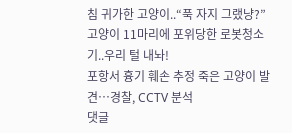침 귀가한 고양이..“푹 자지 그랬냥?”
고양이 11마리에 포위당한 로봇청소기..우리 털 내놔!
포항서 흉기 훼손 추정 죽은 고양이 발견…경찰, CCTV 분석
댓글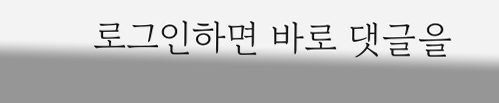로그인하면 바로 댓글을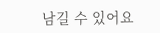남길 수 있어요